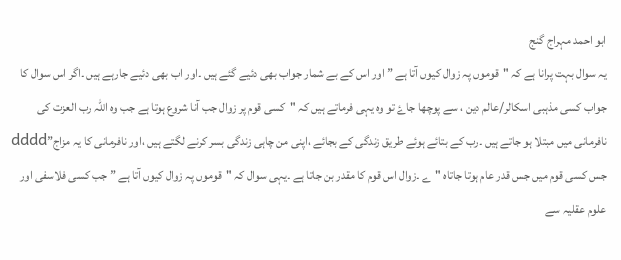ابو احمد مہراج گنج
یہ سوال بہت پرانا ہے کہ "قوموں پہ زوال کیوں آتا ہے ” اور اس کے بے شمار جواب بھی دئیے گئے ہیں ۔اور اب بھی دئیے جارہے ہیں ۔اگر اس سوال کا جواب کسی مذہبی اسکالر/عالم دین ، سے پوچھا جاۓ تو وہ یہی فرماتے ہیں کہ "کسی قوم پر زوال جب آنا شروع ہوتا ہے جب وہ اللہ رب العزت کی نافرمانی میں مبتلا ہو جاتے ہیں ۔رب کے بتائے ہوئے طریق زندگی کے بجائے ،اپنی من چاہی زندگی بسر کرنے لگتے ہیں ،اور نافرمانی کا یہ مزاج”dddd جس کسی قوم میں جس قدر عام ہوتا جاتاہ "ے ۔زوال اس قوم کا مقدر بن جاتا ہے ۔یہی سوال کہ "قوموں پہ زوال کیوں آتا ہے ” جب کسی فلاسفی اور علوم عقلیہ سے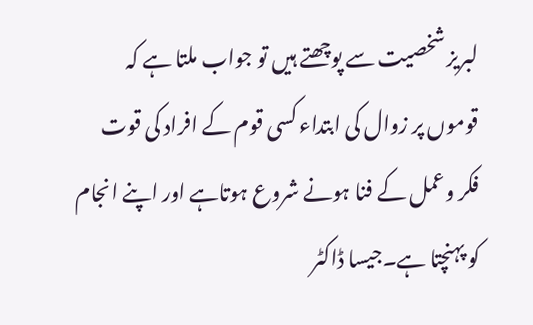لبریز شخصیت سے پوچھتے ہیں تو جواب ملتا ہے کہ قوموں پر زوال کی ابتداء کسی قوم کے افراد کی قوت فکر وعمل کے فنا ہونے شروع ہوتاہے اور اپنے انجام کو پہنچتا ہے۔جیسا ڈاکٹر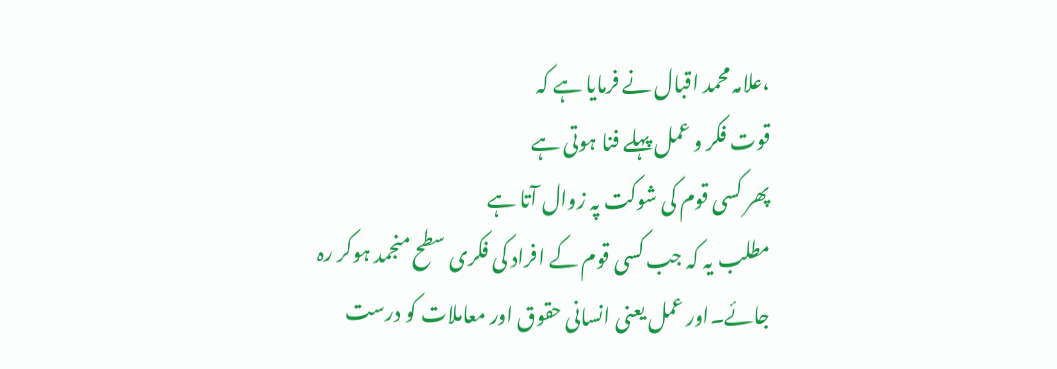،علامہ محمد اقبال نے فرمایا ہے کہ
قوت فکر و عمل پہلے فنا ہوتی ہے
پھر کسی قوم کی شوکت پہ زوال آتا ہے
مطلب یہ کہ جب کسی قوم کے افراد کی فکری سطح منجمد ہوکر رہ جائے۔اور عمل یعنی انسانی حقوق اور معاملات کو درست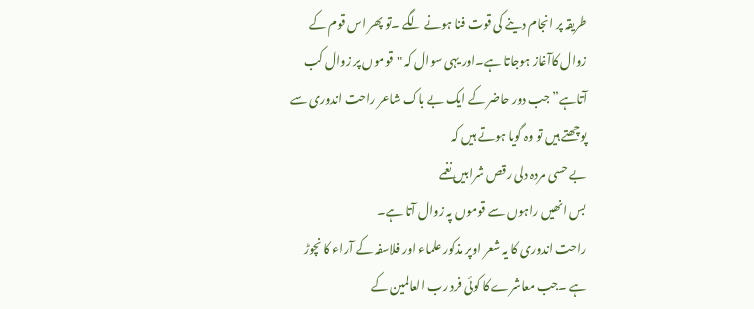طریقہ پر انجام دینے کی قوت فنا ہونے لگے ۔تو پھر اس قوم کے زوال کاآغاز ہوجاتا ہے۔اور یہی سوال کہ "قوموں پر زوال کب آتاہے” جب دور حاضر کے ایک بے باک شاعر راحت اندوری سے پوچھتے ہیں تو وہ گویا ہوتے ہیں کہ
بے حسی مردہ دلی رقص شرابیں نغمے
بس انھیں راہوں سے قوموں پہ زوال آتا ہے۔
راحت اندوری کا یہ شعر اوپر مذکور علماء اور فلاسفہ کے آراء کا نچوڑ ہے ۔جب معاشرے کا کوئی فرد رب العالمین کے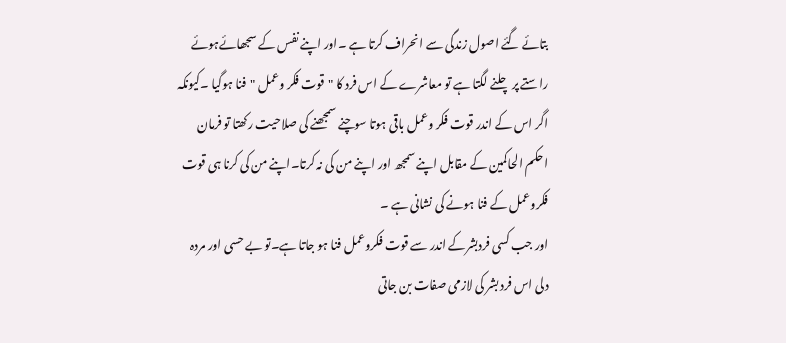بتائے گئے اصول زندگی سے انحراف کرتا ہے ۔اور اپنے نفس کے سجھائےہوئے راستے پر چلنے لگتا ہے تو معاشرے کے اس فرد کا "قوت فکر وعمل "فنا ہوگیا ۔کیونکہ اگر اس کے اندر قوت فکر وعمل باقی ہوتا سوچنے سمجھنے کی صلاحیت رکھتا تو فرمان احکم الحاکمین کے مقابل اپنے سمجھ اور اپنے من کی نہ کرتا۔اپنے من کی کرنا ہی قوت فکروعمل کے فنا ہونے کی نشانی ہے ۔
اور جب کسی فردبشرکے اندر سے قوت فکروعمل فنا ہو جاتا ہے۔تو بے حسی اور مردہ دلی اس فرد بشر کی لازمی صفات بن جاتی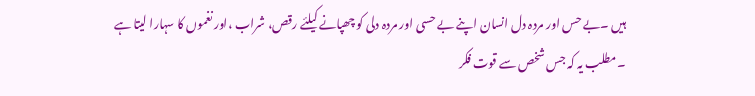ہیں ۔بے حس اور مردہ دل انسان اپنے بے حسی اور مردہ دلی کو چھپانے کیلئے رقص، شراب ،اور نغموں کا سہارا لیتا ہے ۔مطلب یہ کہ جس شخص سے قوت فکر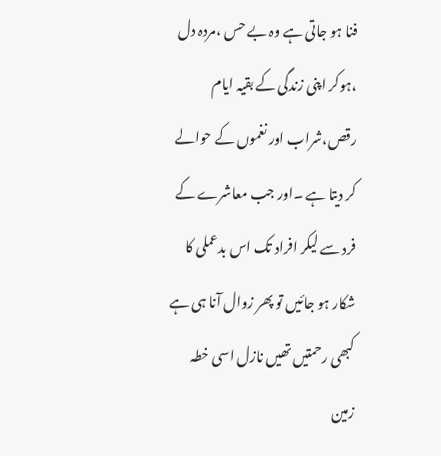فنا ہو جاتی ہے وہ بے حس ،مردہ دل ،ہوکر اپنی زندگی کے بقیہ ایام رقص،شراب اور نغموں کے حوالے کر دیتا ہے ۔اور جب معاشرے کے فرد سے لیکر افراد تک اس بدعملی کا شکار ہو جائیں تو پھر زوال آنا ہی ہے
کبھی رحمتیں تھیں نازل اسی خطہ زمین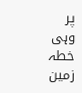پر
وہی خطہ زمین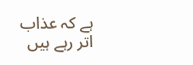ہے کہ عذاب اتر رہے ہیں